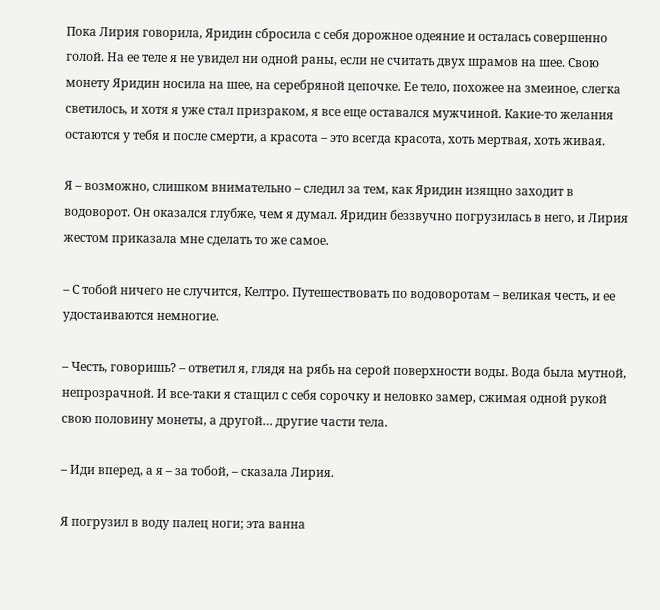Пока Лирия говорила, Яридин сбросила с себя дорожное одеяние и осталась совершенно голой. На ее теле я не увидел ни одной раны, если не считать двух шрамов на шее. Свою монету Яридин носила на шее, на серебряной цепочке. Ее тело, похожее на змеиное, слегка светилось, и хотя я уже стал призраком, я все еще оставался мужчиной. Какие-то желания остаются у тебя и после смерти, а красота – это всегда красота, хоть мертвая, хоть живая.

Я – возможно, слишком внимательно – следил за тем, как Яридин изящно заходит в водоворот. Он оказался глубже, чем я думал. Яридин беззвучно погрузилась в него, и Лирия жестом приказала мне сделать то же самое.

– С тобой ничего не случится, Келтро. Путешествовать по водоворотам – великая честь, и ее удостаиваются немногие.

– Честь, говоришь? – ответил я, глядя на рябь на серой поверхности воды. Вода была мутной, непрозрачной. И все-таки я стащил с себя сорочку и неловко замер, сжимая одной рукой свою половину монеты, а другой… другие части тела.

– Иди вперед, а я – за тобой, – сказала Лирия.

Я погрузил в воду палец ноги; эта ванна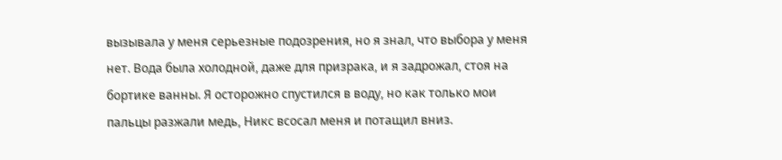вызывала у меня серьезные подозрения, но я знал, что выбора у меня нет. Вода была холодной, даже для призрака, и я задрожал, стоя на бортике ванны. Я осторожно спустился в воду, но как только мои пальцы разжали медь, Никс всосал меня и потащил вниз.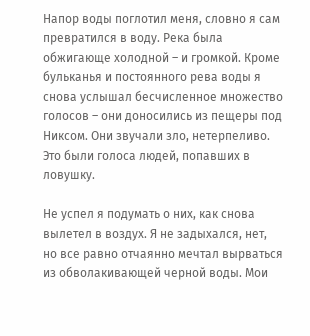Напор воды поглотил меня, словно я сам превратился в воду. Река была обжигающе холодной – и громкой. Кроме бульканья и постоянного рева воды я снова услышал бесчисленное множество голосов – они доносились из пещеры под Никсом. Они звучали зло, нетерпеливо. Это были голоса людей, попавших в ловушку.

Не успел я подумать о них, как снова вылетел в воздух. Я не задыхался, нет, но все равно отчаянно мечтал вырваться из обволакивающей черной воды. Мои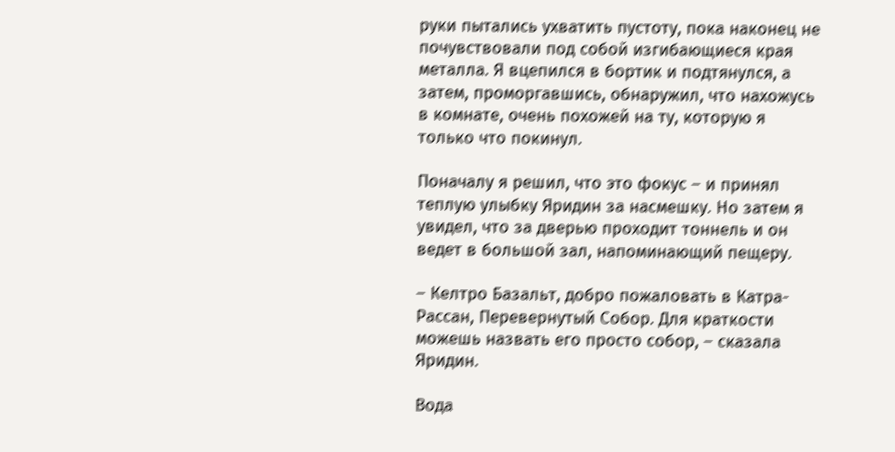руки пытались ухватить пустоту, пока наконец не почувствовали под собой изгибающиеся края металла. Я вцепился в бортик и подтянулся, а затем, проморгавшись, обнаружил, что нахожусь в комнате, очень похожей на ту, которую я только что покинул.

Поначалу я решил, что это фокус – и принял теплую улыбку Яридин за насмешку. Но затем я увидел, что за дверью проходит тоннель и он ведет в большой зал, напоминающий пещеру.

– Келтро Базальт, добро пожаловать в Катра-Рассан, Перевернутый Собор. Для краткости можешь назвать его просто собор, – сказала Яридин.

Вода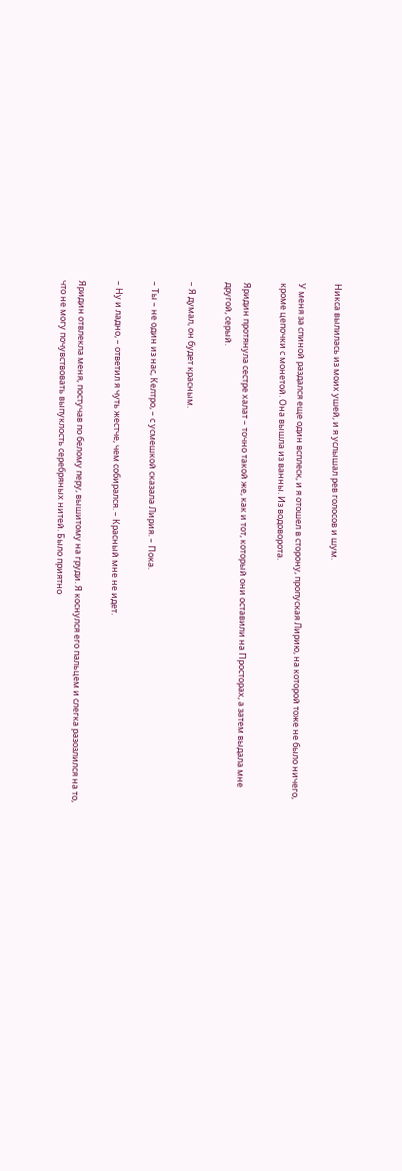Никса вылилась из моих ушей, и я услышал рев голосов и шум.

У меня за спиной раздался еще один всплеск, и я отошел в сторону, пропуская Лирию, на которой тоже не было ничего, кроме цепочки с монетой. Она вышла из ванны. Из водоворота.

Яридин протянула сестре халат – точно такой же, как и тот, который они оставили на Просторах, а затем выдала мне другой, серый.

– Я думал, он будет красным.

– Ты – не один из нас, Келтро, – с усмешкой сказала Лирия. – Пока.

– Ну и ладно, – ответил я чуть жестче, чем собирался. – Красный мне не идет.

Яридин отвлекла меня, постучав по белому перу, вышитому на груди. Я коснулся его пальцем и слегка разозлился на то, что не могу почувствовать выпуклость серебряных нитей. Было приятно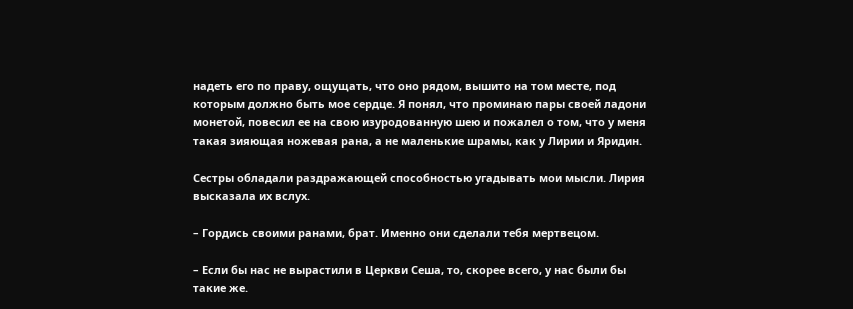надеть его по праву, ощущать, что оно рядом, вышито на том месте, под которым должно быть мое сердце. Я понял, что проминаю пары своей ладони монетой, повесил ее на свою изуродованную шею и пожалел о том, что у меня такая зияющая ножевая рана, а не маленькие шрамы, как у Лирии и Яридин.

Сестры обладали раздражающей способностью угадывать мои мысли. Лирия высказала их вслух.

– Гордись своими ранами, брат. Именно они сделали тебя мертвецом.

– Если бы нас не вырастили в Церкви Сеша, то, скорее всего, у нас были бы такие же.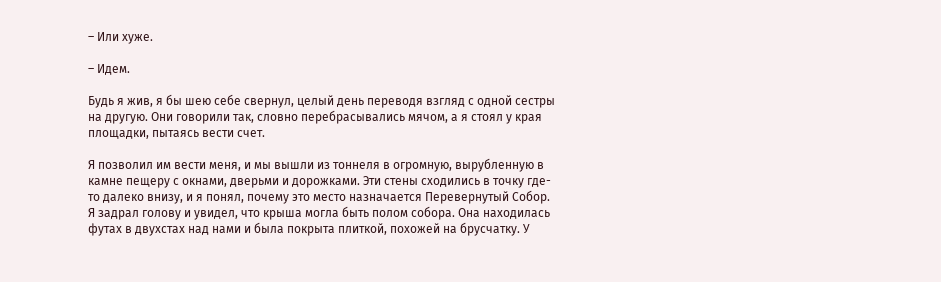– Или хуже.

– Идем.

Будь я жив, я бы шею себе свернул, целый день переводя взгляд с одной сестры на другую. Они говорили так, словно перебрасывались мячом, а я стоял у края площадки, пытаясь вести счет.

Я позволил им вести меня, и мы вышли из тоннеля в огромную, вырубленную в камне пещеру с окнами, дверьми и дорожками. Эти стены сходились в точку где-то далеко внизу, и я понял, почему это место назначается Перевернутый Собор. Я задрал голову и увидел, что крыша могла быть полом собора. Она находилась футах в двухстах над нами и была покрыта плиткой, похожей на брусчатку. У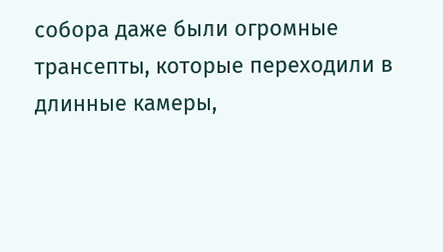собора даже были огромные трансепты, которые переходили в длинные камеры,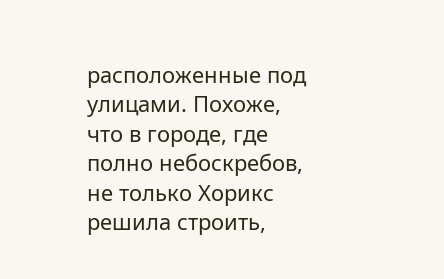расположенные под улицами. Похоже, что в городе, где полно небоскребов, не только Хорикс решила строить,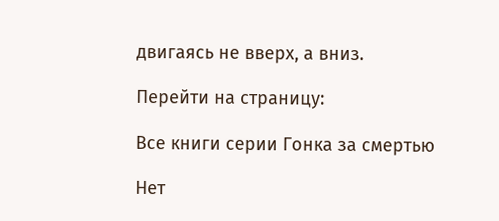двигаясь не вверх, а вниз.

Перейти на страницу:

Все книги серии Гонка за смертью

Нет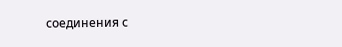соединения с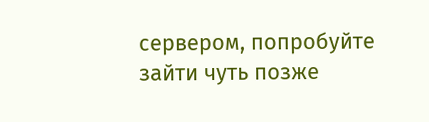сервером, попробуйте зайти чуть позже